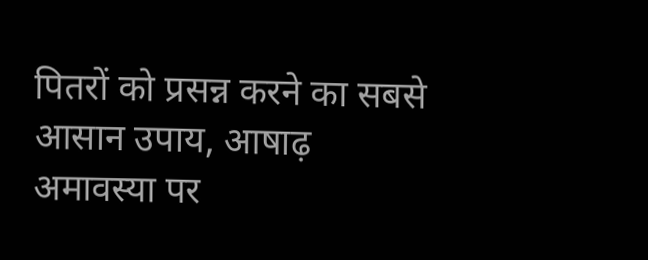पितरों को प्रसन्न करने का सबसे आसान उपाय, आषाढ़ अमावस्या पर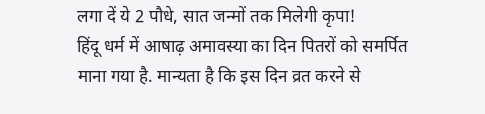लगा दें ये 2 पौधे, सात जन्मों तक मिलेगी कृपा!
हिंदू धर्म में आषाढ़ अमावस्या का दिन पितरों को समर्पित माना गया है. मान्यता है कि इस दिन व्रत करने से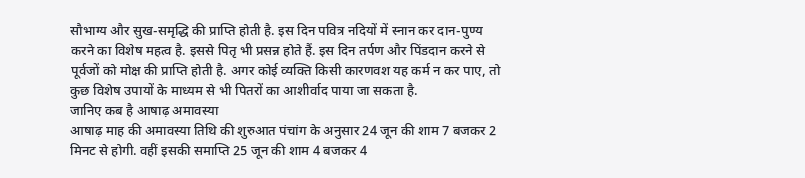सौभाग्य और सुख-समृद्धि की प्राप्ति होती है. इस दिन पवित्र नदियों में स्नान कर दान-पुण्य करने का विशेष महत्व है. इससे पितृ भी प्रसन्न होते हैं. इस दिन तर्पण और पिंडदान करने से पूर्वजों को मोक्ष की प्राप्ति होती है. अगर कोई व्यक्ति किसी कारणवश यह कर्म न कर पाए, तो कुछ विशेष उपायों के माध्यम से भी पितरों का आशीर्वाद पाया जा सकता है.
जानिए कब है आषाढ़ अमावस्या
आषाढ़ माह की अमावस्या तिथि की शुरुआत पंचांग के अनुसार 24 जून की शाम 7 बजकर 2 मिनट से होगी. वहीं इसकी समाप्ति 25 जून की शाम 4 बजकर 4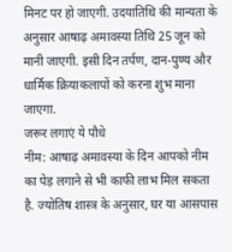मिनट पर हो जाएगी. उदयातिथि की मान्यता के अनुसार आषाढ़ अमावस्या तिथि 25 जून को मानी जाएगी. इसी दिन तर्पण, दान-पुण्य और धार्मिक क्रियाकलापों को करना शुभ माना जाएगा.
जरूर लगाएं ये पौधे
नीम: आषाढ़ अमावस्या के दिन आपको नीम का पेड़ लगाने से भी काफी लाभ मिल सकता है. ज्योतिष शास्त्र के अनुसार, घर या आसपास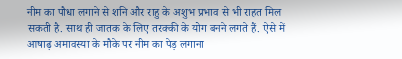नीम का पौधा लगाने से शनि और राहु के अशुभ प्रभाव से भी राहत मिल सकती है. साथ ही जातक के लिए तरक्की के योग बनने लगते हैं. ऐसे में आषाढ़ अमावस्या के मौके पर नीम का पेड़ लगाना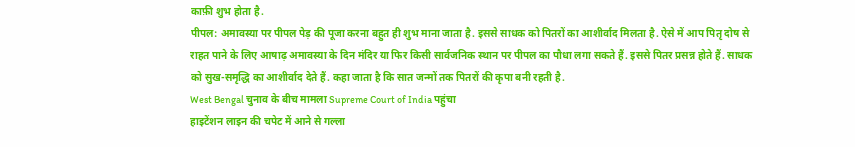काफ़ी शुभ होता है.
पीपल: अमावस्या पर पीपल पेड़ की पूजा करना बहुत ही शुभ माना जाता है. इससे साधक को पितरों का आशीर्वाद मिलता है. ऐसे में आप पितृ दोष से राहत पाने के लिए आषाढ़ अमावस्या के दिन मंदिर या फिर किसी सार्वजनिक स्थान पर पीपल का पौधा लगा सकते हैं. इससे पितर प्रसन्न होते हैं. साधक को सुख-समृद्धि का आशीर्वाद देते हैं. कहा जाता है कि सात जन्मों तक पितरों की कृपा बनी रहती है.
West Bengal चुनाव के बीच मामला Supreme Court of India पहुंचा
हाइटेंशन लाइन की चपेट में आने से गल्ला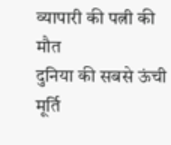व्यापारी की पत्नी की मौत
दुनिया की सबसे ऊंची मूर्ति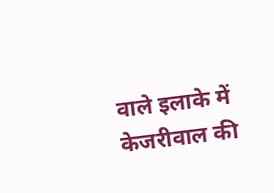वाले इलाके में केजरीवाल की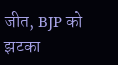जीत, BJP को झटका